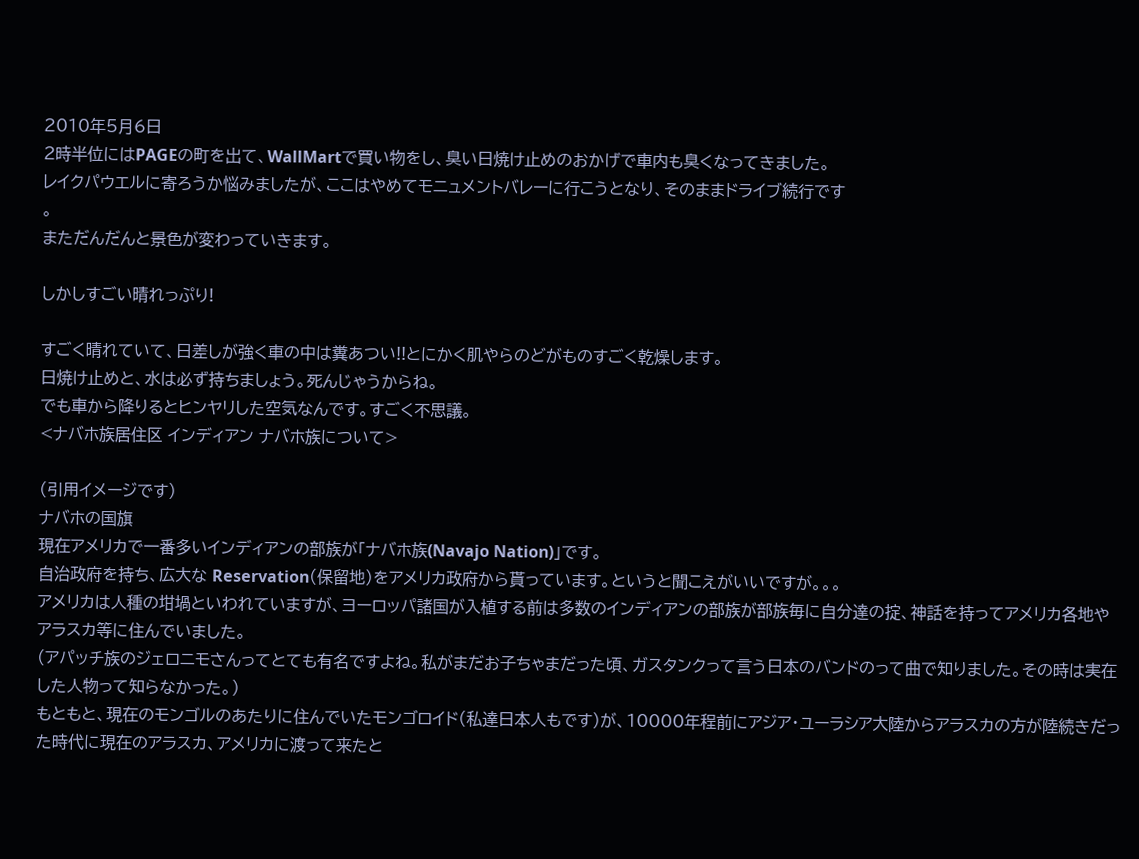2010年5月6日
2時半位にはPAGEの町を出て、WallMartで買い物をし、臭い日焼け止めのおかげで車内も臭くなってきました。
レイクパウエルに寄ろうか悩みましたが、ここはやめてモニュメントバレーに行こうとなり、そのままドライブ続行です
。
まただんだんと景色が変わっていきます。

しかしすごい晴れっぷり!

すごく晴れていて、日差しが強く車の中は糞あつい!!とにかく肌やらのどがものすごく乾燥します。
日焼け止めと、水は必ず持ちましょう。死んじゃうからね。
でも車から降りるとヒンヤリした空気なんです。すごく不思議。
<ナバホ族居住区 インディアン ナバホ族について>

(引用イメージです)
ナバホの国旗
現在アメリカで一番多いインディアンの部族が「ナバホ族(Navajo Nation)」です。
自治政府を持ち、広大な Reservation(保留地)をアメリカ政府から貰っています。というと聞こえがいいですが。。。
アメリカは人種の坩堝といわれていますが、ヨーロッパ諸国が入植する前は多数のインディアンの部族が部族毎に自分達の掟、神話を持ってアメリカ各地やアラスカ等に住んでいました。
(アパッチ族のジェロニモさんってとても有名ですよね。私がまだお子ちゃまだった頃、ガスタンクって言う日本のバンドのって曲で知りました。その時は実在した人物って知らなかった。)
もともと、現在のモンゴルのあたりに住んでいたモンゴロイド(私達日本人もです)が、10000年程前にアジア・ユーラシア大陸からアラスカの方が陸続きだった時代に現在のアラスカ、アメリカに渡って来たと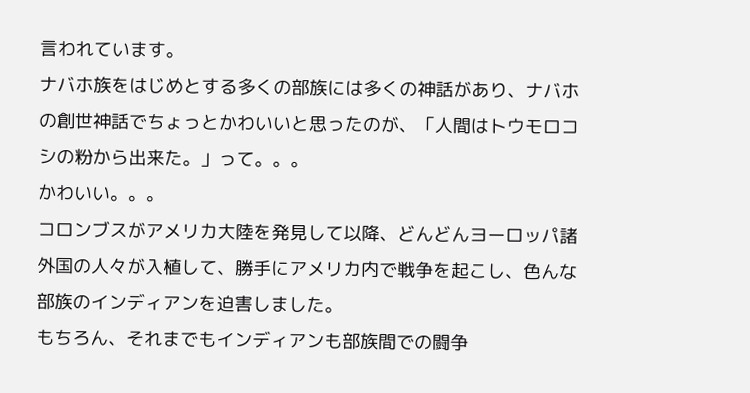言われています。
ナバホ族をはじめとする多くの部族には多くの神話があり、ナバホの創世神話でちょっとかわいいと思ったのが、「人間はトウモロコシの粉から出来た。」って。。。
かわいい。。。
コロンブスがアメリカ大陸を発見して以降、どんどんヨーロッパ諸外国の人々が入植して、勝手にアメリカ内で戦争を起こし、色んな部族のインディアンを迫害しました。
もちろん、それまでもインディアンも部族間での闘争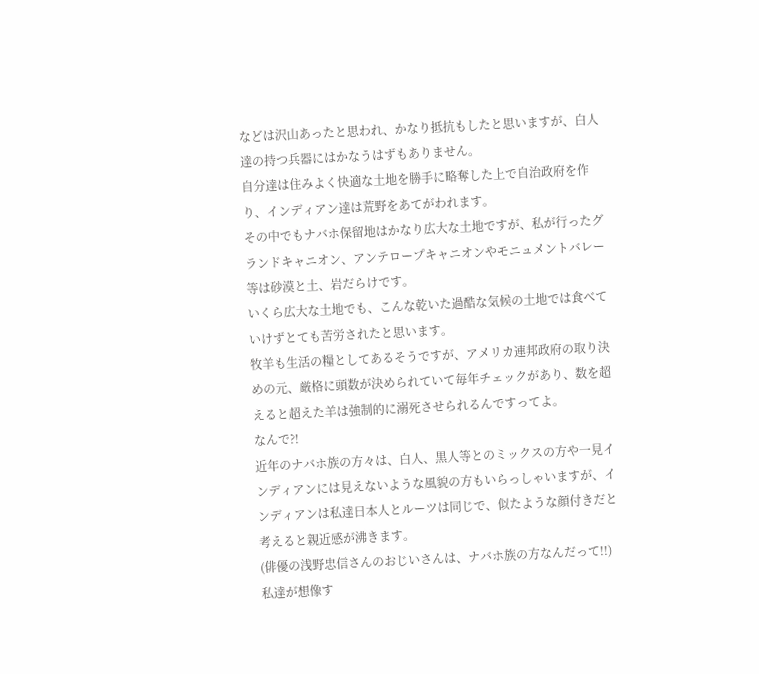などは沢山あったと思われ、かなり抵抗もしたと思いますが、白人達の持つ兵器にはかなうはずもありません。
自分達は住みよく快適な土地を勝手に略奪した上で自治政府を作り、インディアン達は荒野をあてがわれます。
その中でもナバホ保留地はかなり広大な土地ですが、私が行ったグランドキャニオン、アンテロープキャニオンやモニュメントバレー等は砂漠と土、岩だらけです。
いくら広大な土地でも、こんな乾いた過酷な気候の土地では食べていけずとても苦労されたと思います。
牧羊も生活の糧としてあるそうですが、アメリカ連邦政府の取り決めの元、厳格に頭数が決められていて毎年チェックがあり、数を超えると超えた羊は強制的に溺死させられるんですってよ。
なんで?!
近年のナバホ族の方々は、白人、黒人等とのミックスの方や一見インディアンには見えないような風貌の方もいらっしゃいますが、インディアンは私達日本人とルーツは同じで、似たような顔付きだと考えると親近感が沸きます。
(俳優の浅野忠信さんのおじいさんは、ナバホ族の方なんだって!!)
私達が想像す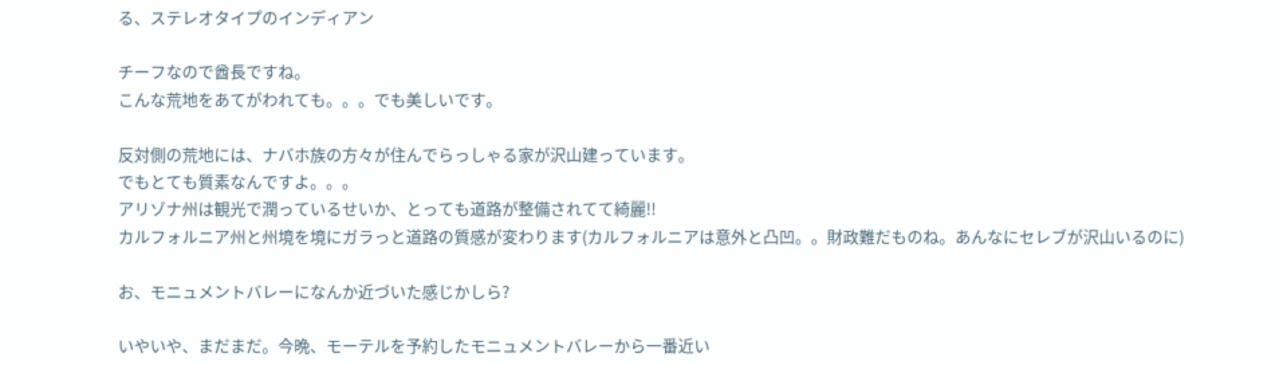る、ステレオタイプのインディアン

チーフなので酋長ですね。
こんな荒地をあてがわれても。。。でも美しいです。

反対側の荒地には、ナバホ族の方々が住んでらっしゃる家が沢山建っています。
でもとても質素なんですよ。。。
アリゾナ州は観光で潤っているせいか、とっても道路が整備されてて綺麗!!
カルフォルニア州と州境を境にガラっと道路の質感が変わります(カルフォルニアは意外と凸凹。。財政難だものね。あんなにセレブが沢山いるのに)

お、モニュメントバレーになんか近づいた感じかしら?

いやいや、まだまだ。今晩、モーテルを予約したモニュメントバレーから一番近い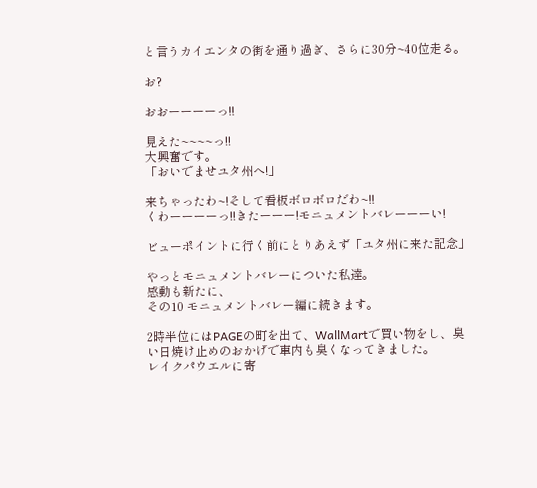と言うカイエンタの街を通り過ぎ、さらに30分~40位走る。

お?

おおーーーーっ!!

見えた~~~~っ!!
大興奮です。
「おいでませユタ州へ!」

来ちゃったわ~!そして看板ボロボロだわ~!!
くわーーーーっ!!きたーーー!モニュメントバレーーーい!

ビューポイントに行く前にとりあえず「ユタ州に来た記念」

やっとモニュメントバレーについた私達。
感動も新たに、
その10 モニュメントバレー編に続きます。

2時半位にはPAGEの町を出て、WallMartで買い物をし、臭い日焼け止めのおかげで車内も臭くなってきました。
レイクパウエルに寄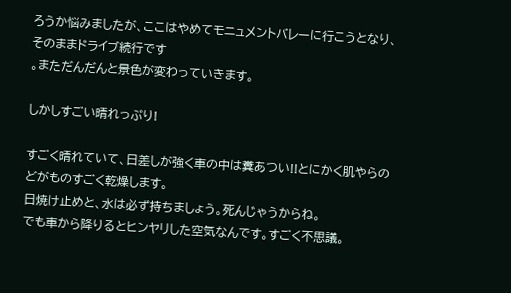ろうか悩みましたが、ここはやめてモニュメントバレーに行こうとなり、そのままドライブ続行です
。まただんだんと景色が変わっていきます。

しかしすごい晴れっぷり!

すごく晴れていて、日差しが強く車の中は糞あつい!!とにかく肌やらのどがものすごく乾燥します。
日焼け止めと、水は必ず持ちましょう。死んじゃうからね。
でも車から降りるとヒンヤリした空気なんです。すごく不思議。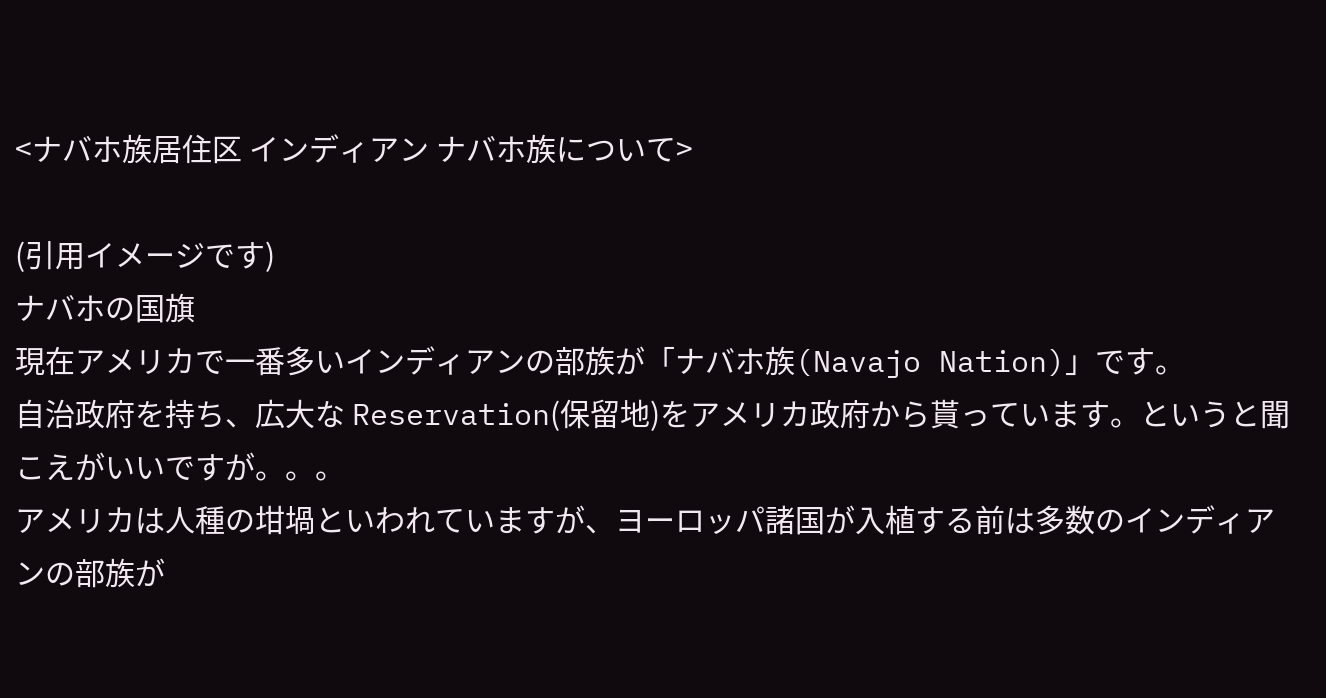<ナバホ族居住区 インディアン ナバホ族について>

(引用イメージです)
ナバホの国旗
現在アメリカで一番多いインディアンの部族が「ナバホ族(Navajo Nation)」です。
自治政府を持ち、広大な Reservation(保留地)をアメリカ政府から貰っています。というと聞こえがいいですが。。。
アメリカは人種の坩堝といわれていますが、ヨーロッパ諸国が入植する前は多数のインディアンの部族が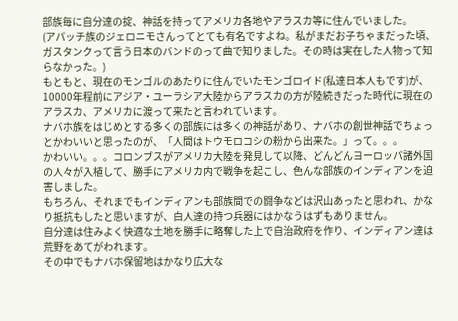部族毎に自分達の掟、神話を持ってアメリカ各地やアラスカ等に住んでいました。
(アパッチ族のジェロニモさんってとても有名ですよね。私がまだお子ちゃまだった頃、ガスタンクって言う日本のバンドのって曲で知りました。その時は実在した人物って知らなかった。)
もともと、現在のモンゴルのあたりに住んでいたモンゴロイド(私達日本人もです)が、10000年程前にアジア・ユーラシア大陸からアラスカの方が陸続きだった時代に現在のアラスカ、アメリカに渡って来たと言われています。
ナバホ族をはじめとする多くの部族には多くの神話があり、ナバホの創世神話でちょっとかわいいと思ったのが、「人間はトウモロコシの粉から出来た。」って。。。
かわいい。。。コロンブスがアメリカ大陸を発見して以降、どんどんヨーロッパ諸外国の人々が入植して、勝手にアメリカ内で戦争を起こし、色んな部族のインディアンを迫害しました。
もちろん、それまでもインディアンも部族間での闘争などは沢山あったと思われ、かなり抵抗もしたと思いますが、白人達の持つ兵器にはかなうはずもありません。
自分達は住みよく快適な土地を勝手に略奪した上で自治政府を作り、インディアン達は荒野をあてがわれます。
その中でもナバホ保留地はかなり広大な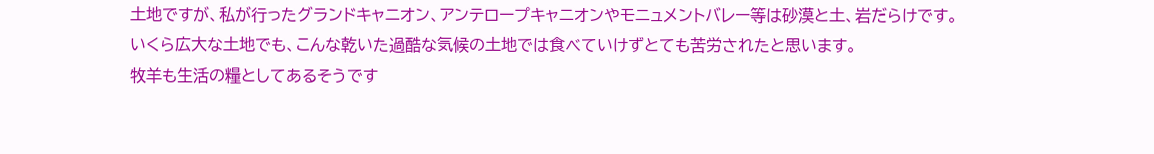土地ですが、私が行ったグランドキャニオン、アンテロープキャニオンやモニュメントバレー等は砂漠と土、岩だらけです。
いくら広大な土地でも、こんな乾いた過酷な気候の土地では食べていけずとても苦労されたと思います。
牧羊も生活の糧としてあるそうです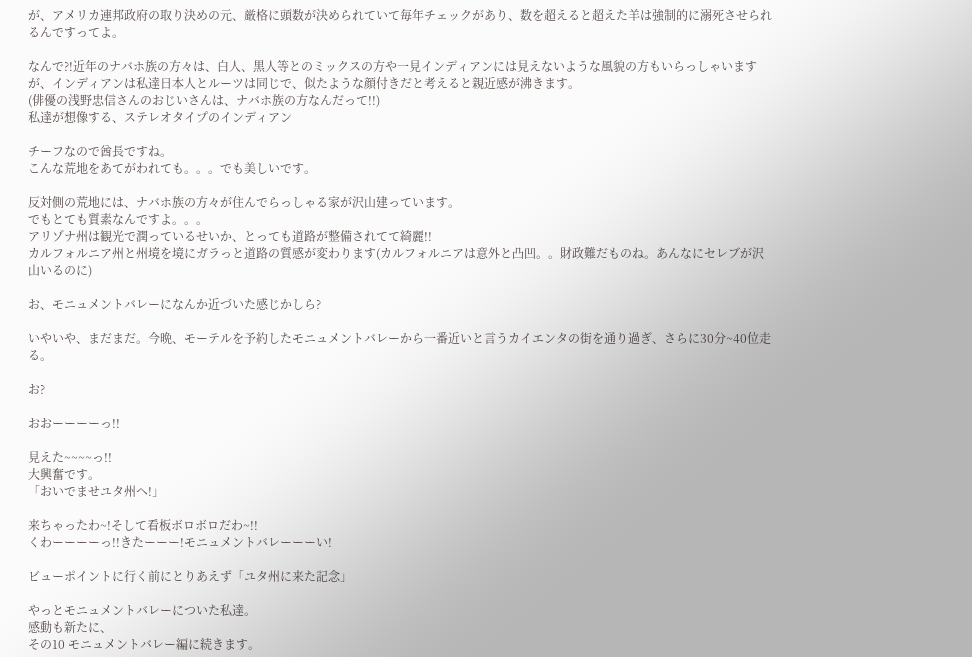が、アメリカ連邦政府の取り決めの元、厳格に頭数が決められていて毎年チェックがあり、数を超えると超えた羊は強制的に溺死させられるんですってよ。

なんで?!近年のナバホ族の方々は、白人、黒人等とのミックスの方や一見インディアンには見えないような風貌の方もいらっしゃいますが、インディアンは私達日本人とルーツは同じで、似たような顔付きだと考えると親近感が沸きます。
(俳優の浅野忠信さんのおじいさんは、ナバホ族の方なんだって!!)
私達が想像する、ステレオタイプのインディアン

チーフなので酋長ですね。
こんな荒地をあてがわれても。。。でも美しいです。

反対側の荒地には、ナバホ族の方々が住んでらっしゃる家が沢山建っています。
でもとても質素なんですよ。。。
アリゾナ州は観光で潤っているせいか、とっても道路が整備されてて綺麗!!
カルフォルニア州と州境を境にガラっと道路の質感が変わります(カルフォルニアは意外と凸凹。。財政難だものね。あんなにセレブが沢山いるのに)

お、モニュメントバレーになんか近づいた感じかしら?

いやいや、まだまだ。今晩、モーテルを予約したモニュメントバレーから一番近いと言うカイエンタの街を通り過ぎ、さらに30分~40位走る。

お?

おおーーーーっ!!

見えた~~~~っ!!
大興奮です。
「おいでませユタ州へ!」

来ちゃったわ~!そして看板ボロボロだわ~!!
くわーーーーっ!!きたーーー!モニュメントバレーーーい!

ビューポイントに行く前にとりあえず「ユタ州に来た記念」

やっとモニュメントバレーについた私達。
感動も新たに、
その10 モニュメントバレー編に続きます。